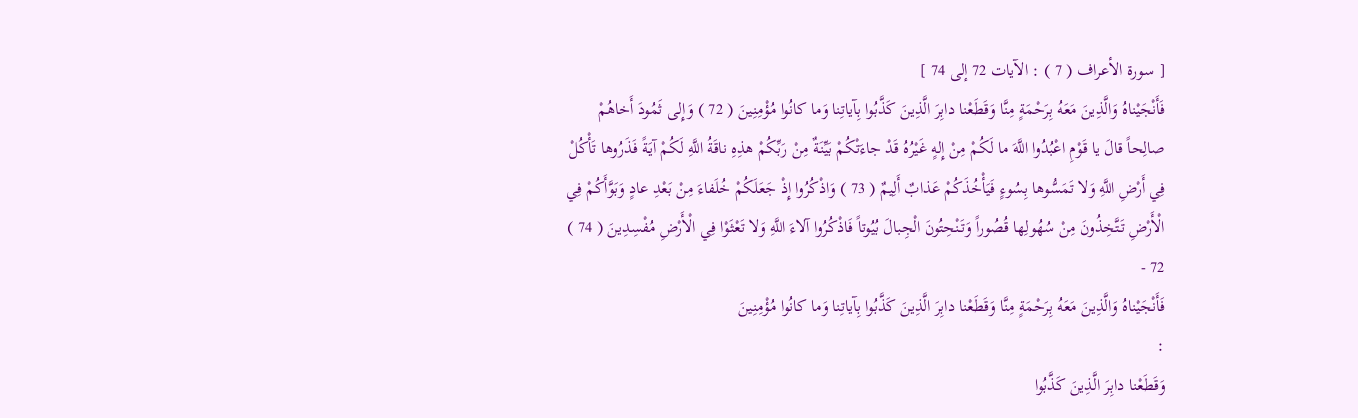[ سورة الأعراف ( 7 ) : الآيات 72 إلى 74 ]
فَأَنْجَيْناهُ وَالَّذِينَ مَعَهُ بِرَحْمَةٍ مِنَّا وَقَطَعْنا دابِرَ الَّذِينَ كَذَّبُوا بِآياتِنا وَما كانُوا مُؤْمِنِينَ ( 72 ) وَإِلى ثَمُودَ أَخاهُمْ صالِحاً قالَ يا قَوْمِ اعْبُدُوا اللَّهَ ما لَكُمْ مِنْ إِلهٍ غَيْرُهُ قَدْ جاءَتْكُمْ بَيِّنَةٌ مِنْ رَبِّكُمْ هذِهِ ناقَةُ اللَّهِ لَكُمْ آيَةً فَذَرُوها تَأْكُلْ فِي أَرْضِ اللَّهِ وَلا تَمَسُّوها بِسُوءٍ فَيَأْخُذَكُمْ عَذابٌ أَلِيمٌ ( 73 ) وَاذْكُرُوا إِذْ جَعَلَكُمْ خُلَفاءَ مِنْ بَعْدِ عادٍ وَبَوَّأَكُمْ فِي الْأَرْضِ تَتَّخِذُونَ مِنْ سُهُولِها قُصُوراً وَتَنْحِتُونَ الْجِبالَ بُيُوتاً فَاذْكُرُوا آلاءَ اللَّهِ وَلا تَعْثَوْا فِي الْأَرْضِ مُفْسِدِينَ ( 74 )
72 -
فَأَنْجَيْناهُ وَالَّذِينَ مَعَهُ بِرَحْمَةٍ مِنَّا وَقَطَعْنا دابِرَ الَّذِينَ كَذَّبُوا بِآياتِنا وَما كانُوا مُؤْمِنِينَ
:
وَقَطَعْنا دابِرَ الَّذِينَ كَذَّبُوا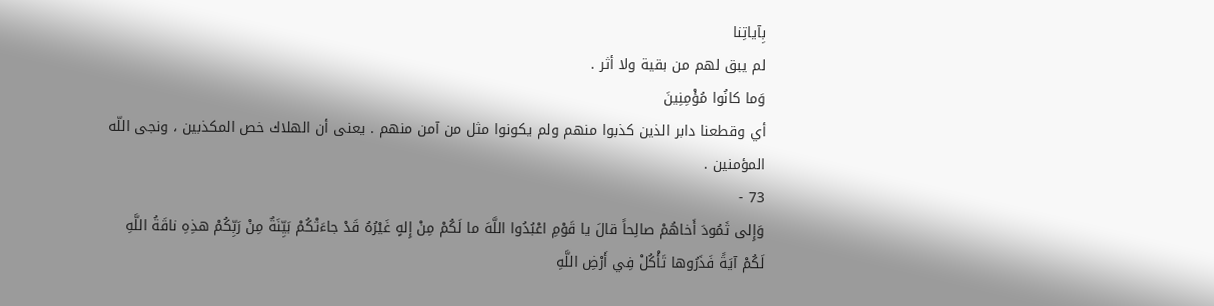بِآياتِنا
لم يبق لهم من بقية ولا أثر .
وَما كانُوا مُؤْمِنِينَ
أي وقطعنا دابر الذين كذبوا منهم ولم يكونوا مثل من آمن منهم . يعنى أن الهلاك خص المكذبين ، ونجى اللّه المؤمنين .
73 -
وَإِلى ثَمُودَ أَخاهُمْ صالِحاً قالَ يا قَوْمِ اعْبُدُوا اللَّهَ ما لَكُمْ مِنْ إِلهٍ غَيْرُهُ قَدْ جاءَتْكُمْ بَيِّنَةٌ مِنْ رَبِّكُمْ هذِهِ ناقَةُ اللَّهِ لَكُمْ آيَةً فَذَرُوها تَأْكُلْ فِي أَرْضِ اللَّهِ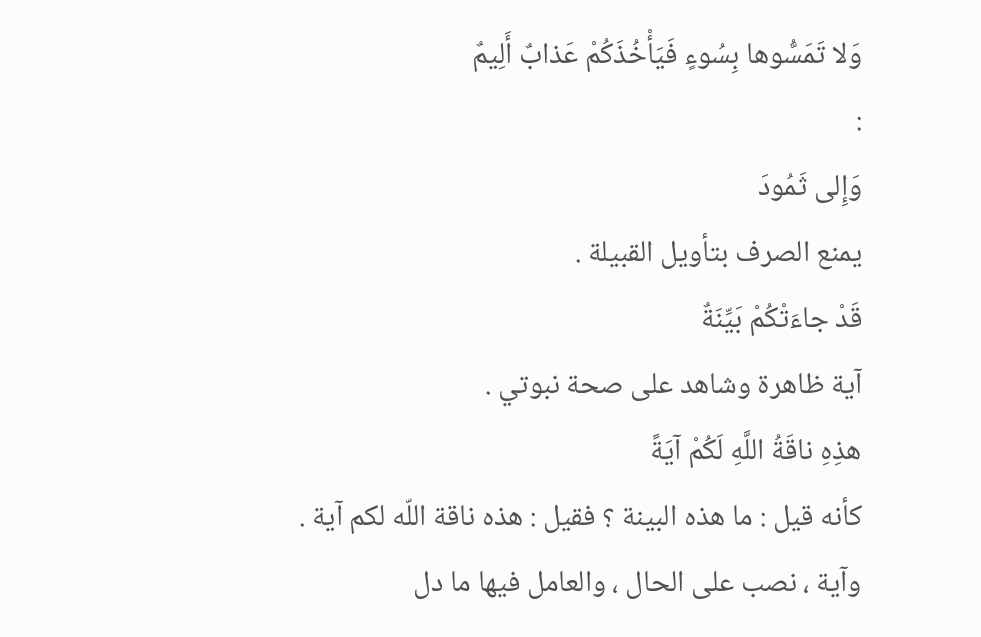وَلا تَمَسُّوها بِسُوءٍ فَيَأْخُذَكُمْ عَذابٌ أَلِيمٌ
:
وَإِلى ثَمُودَ
يمنع الصرف بتأويل القبيلة .
قَدْ جاءَتْكُمْ بَيِّنَةٌ
آية ظاهرة وشاهد على صحة نبوتي .
هذِهِ ناقَةُ اللَّهِ لَكُمْ آيَةً
كأنه قيل : ما هذه البينة ؟ فقيل : هذه ناقة اللّه لكم آية . وآية ، نصب على الحال ، والعامل فيها ما دل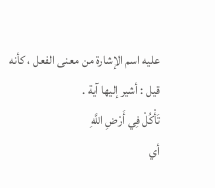عليه اسم الإشارة من معنى الفعل ، كأنه قيل : أشير إليها آية .
تَأْكُلْ فِي أَرْضِ اللَّهِ
أي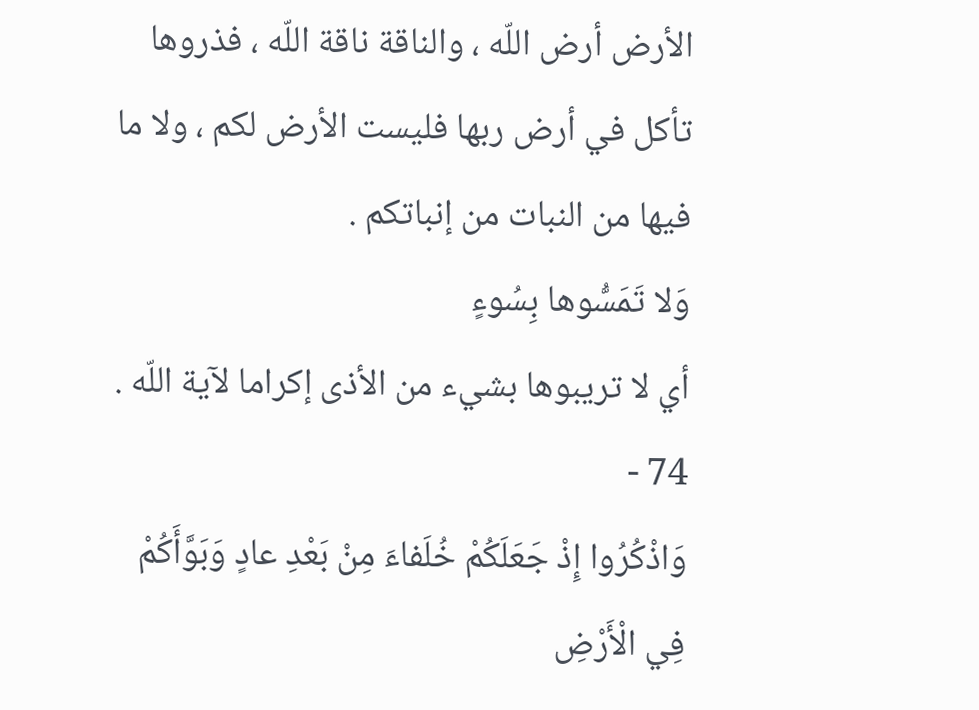الأرض أرض اللّه ، والناقة ناقة اللّه ، فذروها تأكل في أرض ربها فليست الأرض لكم ، ولا ما فيها من النبات من إنباتكم .
وَلا تَمَسُّوها بِسُوءٍ
أي لا تريبوها بشيء من الأذى إكراما لآية اللّه .
74 -
وَاذْكُرُوا إِذْ جَعَلَكُمْ خُلَفاءَ مِنْ بَعْدِ عادٍ وَبَوَّأَكُمْ فِي الْأَرْضِ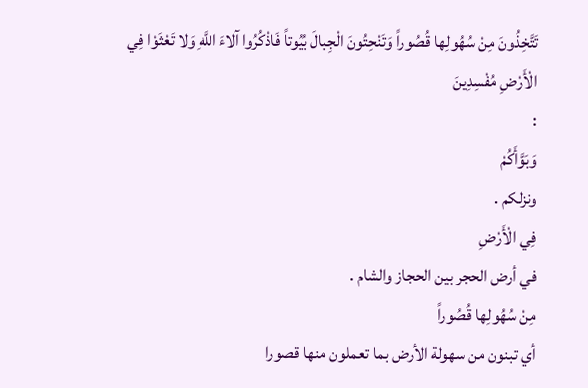تَتَّخِذُونَ مِنْ سُهُولِها قُصُوراً وَتَنْحِتُونَ الْجِبالَ بُيُوتاً فَاذْكُرُوا آلاءَ اللَّهِ وَلا تَعْثَوْا فِي الْأَرْضِ مُفْسِدِينَ
:
وَبَوَّأَكُمْ
ونزلكم .
فِي الْأَرْضِ
في أرض الحجر بين الحجاز والشام .
مِنْ سُهُولِها قُصُوراً
أي تبنون من سهولة الأرض بما تعملون منها قصورا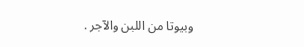وبيوتا من اللبن والآجر .